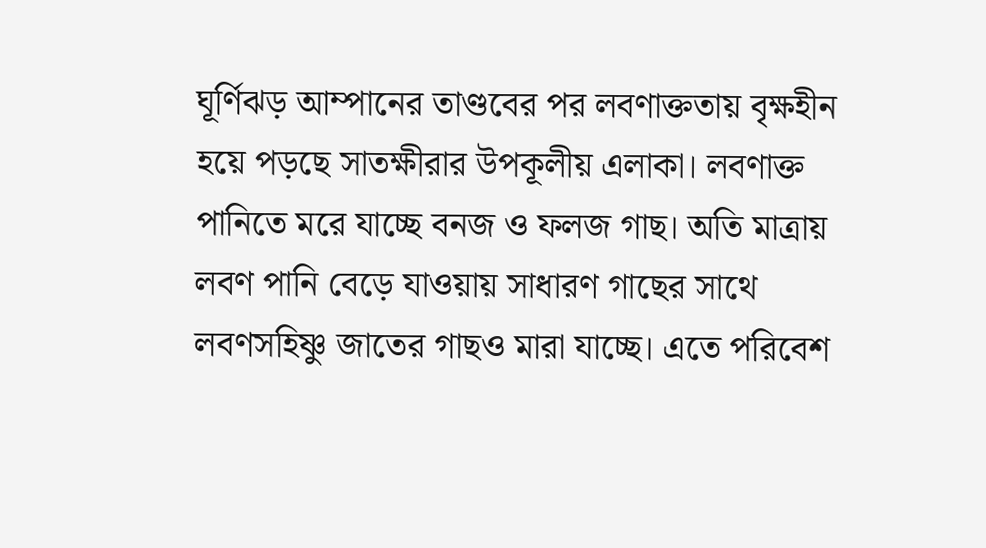ঘূর্ণিঝড় আম্পানের তাণ্ডবের পর লবণাক্ততায় বৃক্ষহীন হয়ে পড়ছে সাতক্ষীরার উপকূলীয় এলাকা। লবণাক্ত পানিতে মরে যাচ্ছে বনজ ও ফলজ গাছ। অতি মাত্রায় লবণ পানি বেড়ে যাওয়ায় সাধারণ গাছের সাথে লবণসহিষ্ণু জাতের গাছও মারা যাচ্ছে। এতে পরিবেশ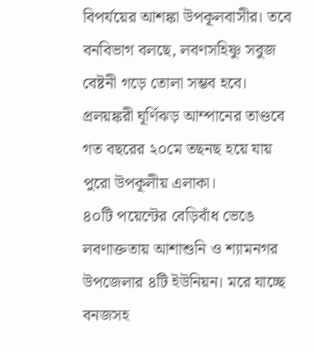বিপর্যয়ের আশঙ্কা উপকূলবাসীর। তবে বনবিভাগ বলছে, লবণসহিষ্ণু সবুজ বেষ্টনী গড়ে তোলা সম্ভব হবে।
প্রলয়ঙ্করী ঘূর্ণিঝড় আম্পানের তাণ্ডবে গত বছরের ২০মে তছনছ হয়ে যায় পুরো উপকূলীয় এলাকা।
৪০টি পয়েন্টের বেড়িবাঁধ ভেঙে লবণাক্ততায় আশাশুনি ও শ্যামনগর উপজেলার ৪টি ইউনিয়ন। মরে যাচ্ছে বনজসহ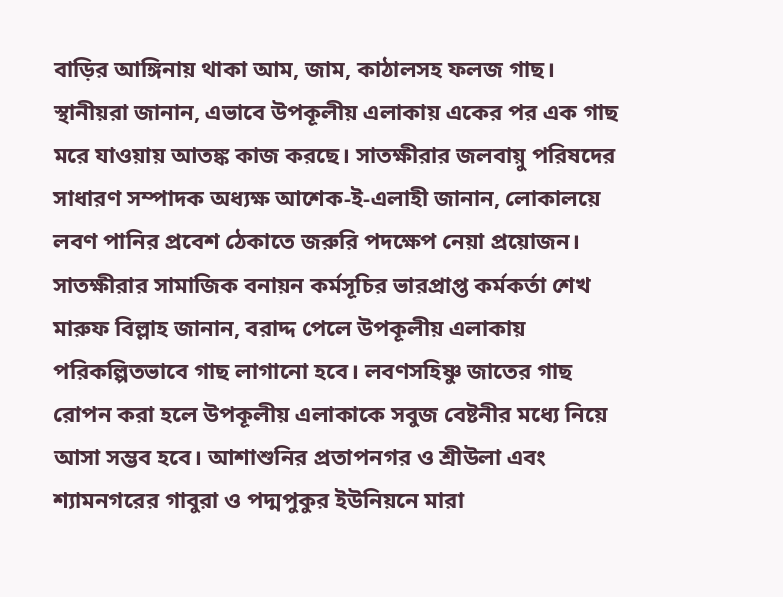বাড়ির আঙ্গিনায় থাকা আম, জাম, কাঠালসহ ফলজ গাছ।
স্থানীয়রা জানান, এভাবে উপকূলীয় এলাকায় একের পর এক গাছ মরে যাওয়ায় আতঙ্ক কাজ করছে। সাতক্ষীরার জলবায়ু পরিষদের সাধারণ সম্পাদক অধ্যক্ষ আশেক-ই-এলাহী জানান, লোকালয়ে লবণ পানির প্রবেশ ঠেকাতে জরুরি পদক্ষেপ নেয়া প্রয়োজন।
সাতক্ষীরার সামাজিক বনায়ন কর্মসূচির ভারপ্রাপ্ত কর্মকর্তা শেখ মারুফ বিল্লাহ জানান, বরাদ্দ পেলে উপকূলীয় এলাকায় পরিকল্পিতভাবে গাছ লাগানো হবে। লবণসহিষ্ণু জাতের গাছ রোপন করা হলে উপকূলীয় এলাকাকে সবুজ বেষ্টনীর মধ্যে নিয়ে আসা সম্ভব হবে। আশাশুনির প্রতাপনগর ও শ্রীউলা এবং শ্যামনগরের গাবুরা ও পদ্মপুকুর ইউনিয়নে মারা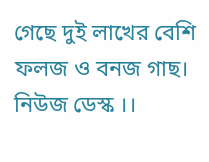গেছে দুই লাখের বেশি ফলজ ও বনজ গাছ।
নিউজ ডেস্ক ।।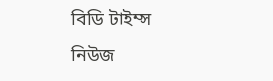বিডি টাইম্স নিউজ